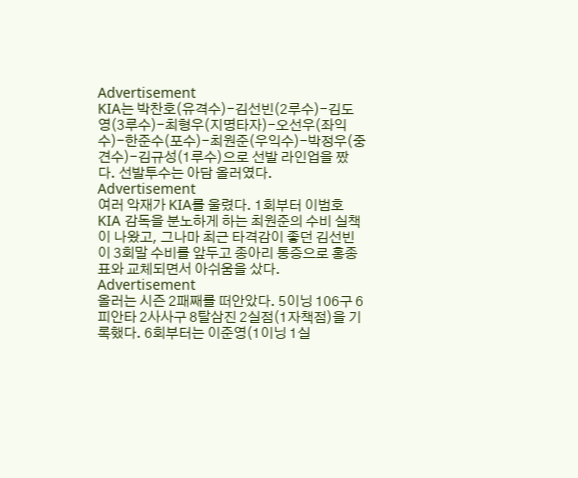Advertisement
KIA는 박찬호(유격수)-김선빈(2루수)-김도영(3루수)-최형우(지명타자)-오선우(좌익수)-한준수(포수)-최원준(우익수)-박정우(중견수)-김규성(1루수)으로 선발 라인업을 짰다. 선발투수는 아담 올러였다.
Advertisement
여러 악재가 KIA를 울렸다. 1회부터 이범호 KIA 감독을 분노하게 하는 최원준의 수비 실책이 나왔고, 그나마 최근 타격감이 좋던 김선빈이 3회말 수비를 앞두고 종아리 통증으로 홍종표와 교체되면서 아쉬움을 샀다.
Advertisement
올러는 시즌 2패째를 떠안았다. 5이닝 106구 6피안타 2사사구 8탈삼진 2실점(1자책점)을 기록했다. 6회부터는 이준영(1이닝 1실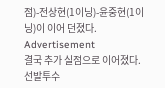점)-전상현(1이닝)-윤중현(1이닝)이 이어 던졌다.
Advertisement
결국 추가 실점으로 이어졌다. 선발투수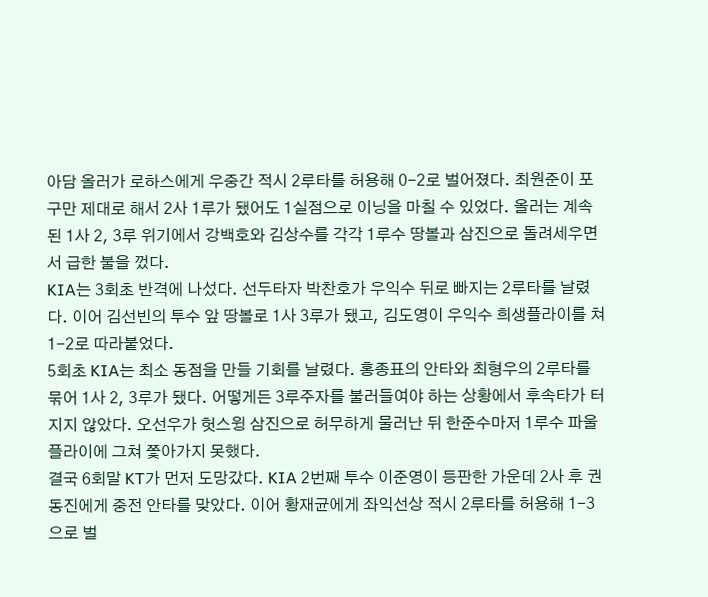아담 올러가 로하스에게 우중간 적시 2루타를 허용해 0-2로 벌어졌다. 최원준이 포구만 제대로 해서 2사 1루가 됐어도 1실점으로 이닝을 마칠 수 있었다. 올러는 계속된 1사 2, 3루 위기에서 강백호와 김상수를 각각 1루수 땅볼과 삼진으로 돌려세우면서 급한 불을 껐다.
KIA는 3회초 반격에 나섰다. 선두타자 박찬호가 우익수 뒤로 빠지는 2루타를 날렸다. 이어 김선빈의 투수 앞 땅볼로 1사 3루가 됐고, 김도영이 우익수 희생플라이를 쳐 1-2로 따라붙었다.
5회초 KIA는 최소 동점을 만들 기회를 날렸다. 홍종표의 안타와 최형우의 2루타를 묶어 1사 2, 3루가 됐다. 어떻게든 3루주자를 불러들여야 하는 상황에서 후속타가 터지지 않았다. 오선우가 헛스윙 삼진으로 허무하게 물러난 뒤 한준수마저 1루수 파울플라이에 그쳐 쫓아가지 못했다.
결국 6회말 KT가 먼저 도망갔다. KIA 2번째 투수 이준영이 등판한 가운데 2사 후 권동진에게 중전 안타를 맞았다. 이어 황재균에게 좌익선상 적시 2루타를 허용해 1-3으로 벌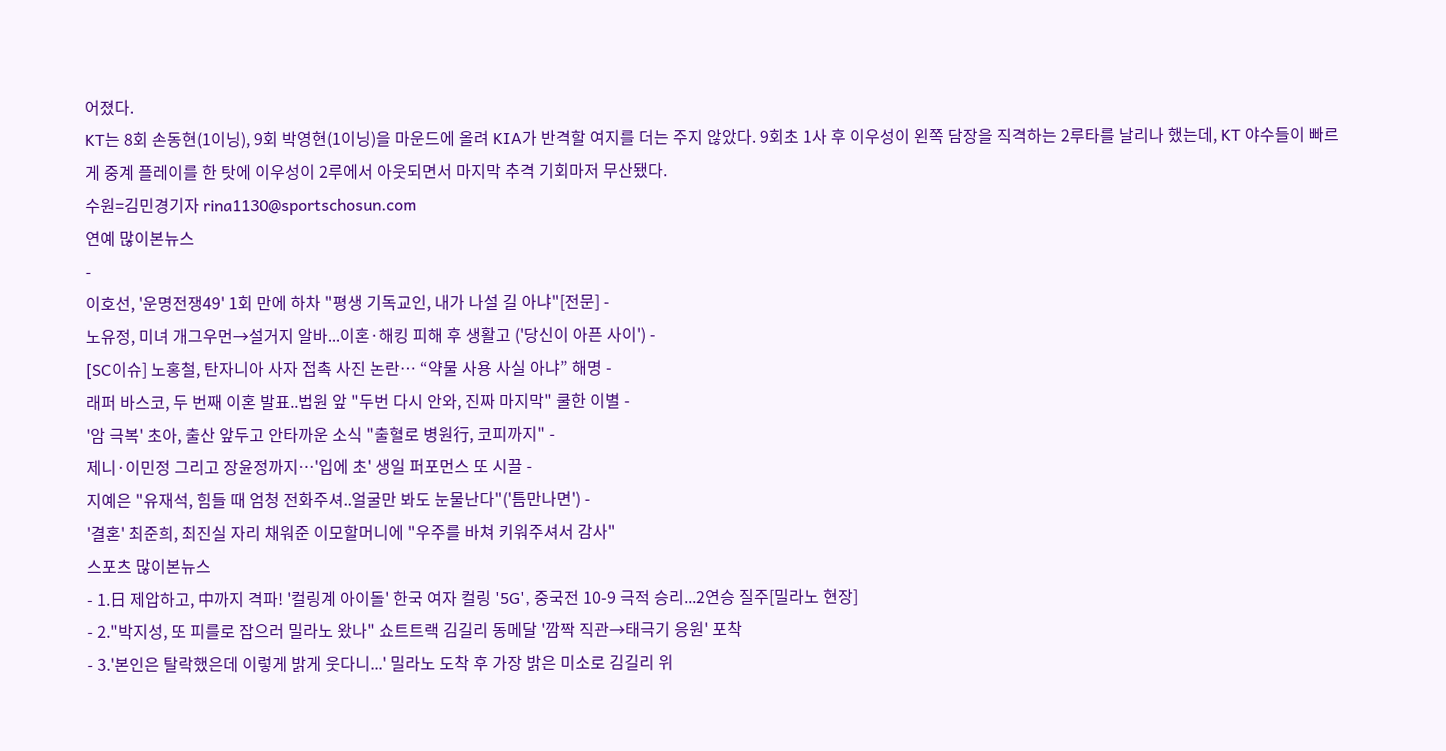어졌다.
KT는 8회 손동현(1이닝), 9회 박영현(1이닝)을 마운드에 올려 KIA가 반격할 여지를 더는 주지 않았다. 9회초 1사 후 이우성이 왼쪽 담장을 직격하는 2루타를 날리나 했는데, KT 야수들이 빠르게 중계 플레이를 한 탓에 이우성이 2루에서 아웃되면서 마지막 추격 기회마저 무산됐다.
수원=김민경기자 rina1130@sportschosun.com
연예 많이본뉴스
-
이호선, '운명전쟁49' 1회 만에 하차 "평생 기독교인, 내가 나설 길 아냐"[전문] -
노유정, 미녀 개그우먼→설거지 알바...이혼·해킹 피해 후 생활고 ('당신이 아픈 사이') -
[SC이슈] 노홍철, 탄자니아 사자 접촉 사진 논란… “약물 사용 사실 아냐” 해명 -
래퍼 바스코, 두 번째 이혼 발표..법원 앞 "두번 다시 안와, 진짜 마지막" 쿨한 이별 -
'암 극복' 초아, 출산 앞두고 안타까운 소식 "출혈로 병원行, 코피까지" -
제니·이민정 그리고 장윤정까지…'입에 초' 생일 퍼포먼스 또 시끌 -
지예은 "유재석, 힘들 때 엄청 전화주셔..얼굴만 봐도 눈물난다"('틈만나면') -
'결혼' 최준희, 최진실 자리 채워준 이모할머니에 "우주를 바쳐 키워주셔서 감사"
스포츠 많이본뉴스
- 1.日 제압하고, 中까지 격파! '컬링계 아이돌' 한국 여자 컬링 '5G', 중국전 10-9 극적 승리...2연승 질주[밀라노 현장]
- 2."박지성, 또 피를로 잡으러 밀라노 왔나" 쇼트트랙 김길리 동메달 '깜짝 직관→태극기 응원' 포착
- 3.'본인은 탈락했은데 이렇게 밝게 웃다니...' 밀라노 도착 후 가장 밝은 미소로 김길리 위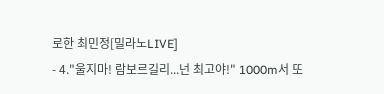로한 최민정[밀라노LIVE]
- 4."울지마! 람보르길리...넌 최고야!" 1000m서 또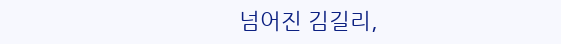넘어진 김길리,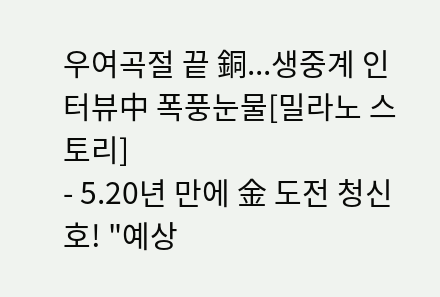우여곡절 끝 銅...생중계 인터뷰中 폭풍눈물[밀라노 스토리]
- 5.20년 만에 金 도전 청신호! "예상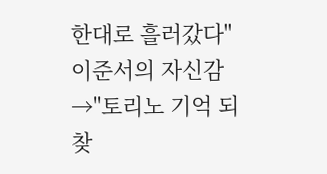한대로 흘러갔다" 이준서의 자신감→"토리노 기억 되찾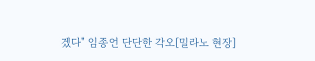겠다" 임종언 단단한 각오[밀라노 현장]